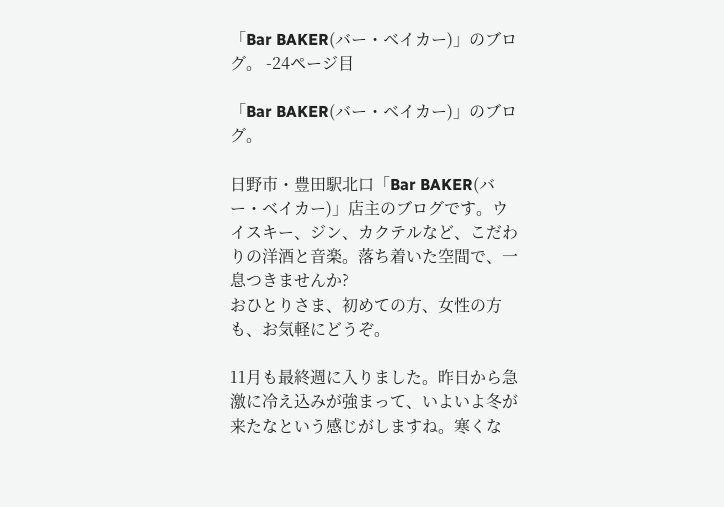「Bar BAKER(バー・ベイカー)」のブログ。 -24ページ目

「Bar BAKER(バー・ベイカー)」のブログ。

日野市・豊田駅北口「Bar BAKER(バー・ベイカー)」店主のブログです。ウイスキー、ジン、カクテルなど、こだわりの洋酒と音楽。落ち着いた空間で、一息つきませんか?
おひとりさま、初めての方、女性の方も、お気軽にどうぞ。

11月も最終週に入りました。昨日から急激に冷え込みが強まって、いよいよ冬が来たなという感じがしますね。寒くな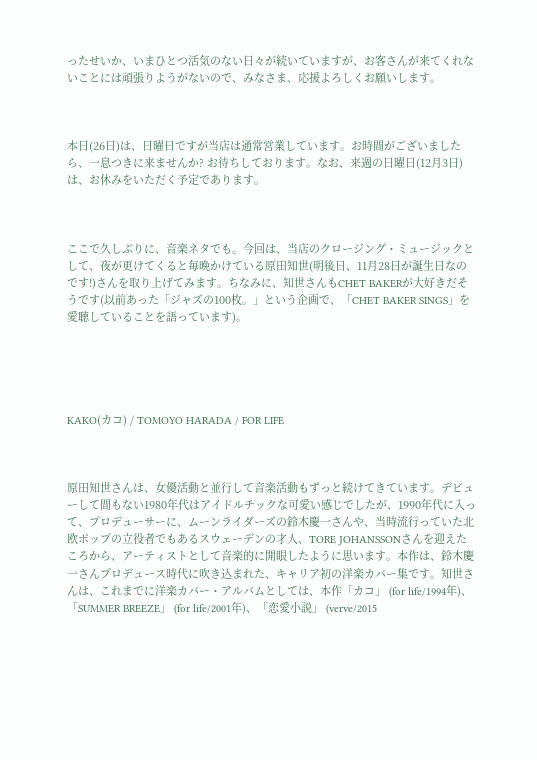ったせいか、いまひとつ活気のない日々が続いていますが、お客さんが来てくれないことには頑張りようがないので、みなさま、応援よろしくお願いします。



本日(26日)は、日曜日ですが当店は通常営業しています。お時間がございましたら、一息つきに来ませんか? お待ちしております。なお、来週の日曜日(12月3日)は、お休みをいただく予定であります。



ここで久しぶりに、音楽ネタでも。今回は、当店のクロージング・ミュージックとして、夜が更けてくると毎晩かけている原田知世(明後日、11月28日が誕生日なのです!)さんを取り上げてみます。ちなみに、知世さんもCHET BAKERが大好きだそうです(以前あった「ジャズの100枚。」という企画で、「CHET BAKER SINGS」を愛聴していることを語っています)。





KAKO(カコ) / TOMOYO HARADA / FOR LIFE



原田知世さんは、女優活動と並行して音楽活動もずっと続けてきています。デビューして間もない1980年代はアイドルチックな可愛い感じでしたが、1990年代に入って、プロデューサーに、ムーンライダーズの鈴木慶一さんや、当時流行っていた北欧ポップの立役者でもあるスウェーデンの才人、TORE JOHANSSONさんを迎えたころから、アーティストとして音楽的に開眼したように思います。本作は、鈴木慶一さんプロデュース時代に吹き込まれた、キャリア初の洋楽カバー集です。知世さんは、これまでに洋楽カバー・アルバムとしては、本作「カコ」 (for life/1994年)、「SUMMER BREEZE」 (for life/2001年)、「恋愛小説」 (verve/2015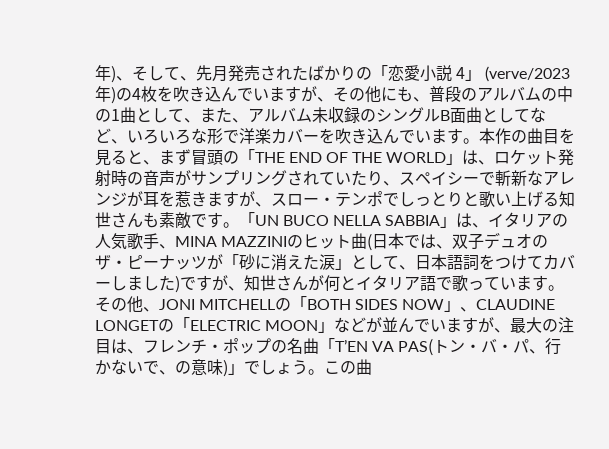年)、そして、先月発売されたばかりの「恋愛小説 4」 (verve/2023年)の4枚を吹き込んでいますが、その他にも、普段のアルバムの中の1曲として、また、アルバム未収録のシングルB面曲としてなど、いろいろな形で洋楽カバーを吹き込んでいます。本作の曲目を見ると、まず冒頭の「THE END OF THE WORLD」は、ロケット発射時の音声がサンプリングされていたり、スペイシーで斬新なアレンジが耳を惹きますが、スロー・テンポでしっとりと歌い上げる知世さんも素敵です。「UN BUCO NELLA SABBIA」は、イタリアの人気歌手、MINA MAZZINIのヒット曲(日本では、双子デュオのザ・ピーナッツが「砂に消えた涙」として、日本語詞をつけてカバーしました)ですが、知世さんが何とイタリア語で歌っています。その他、JONI MITCHELLの「BOTH SIDES NOW」、CLAUDINE LONGETの「ELECTRIC MOON」などが並んでいますが、最大の注目は、フレンチ・ポップの名曲「T’EN VA PAS(トン・バ・パ、行かないで、の意味)」でしょう。この曲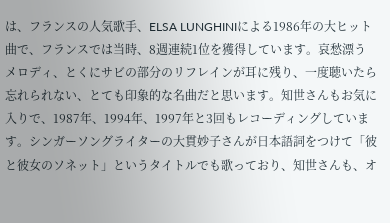は、フランスの人気歌手、ELSA LUNGHINIによる1986年の大ヒット曲で、フランスでは当時、8週連続1位を獲得しています。哀愁漂うメロディ、とくにサビの部分のリフレインが耳に残り、一度聴いたら忘れられない、とても印象的な名曲だと思います。知世さんもお気に入りで、1987年、1994年、1997年と3回もレコーディングしています。シンガーソングライターの大貫妙子さんが日本語詞をつけて「彼と彼女のソネット」というタイトルでも歌っており、知世さんも、オ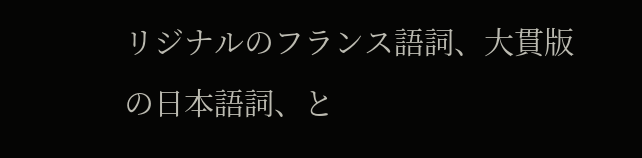リジナルのフランス語詞、大貫版の日本語詞、と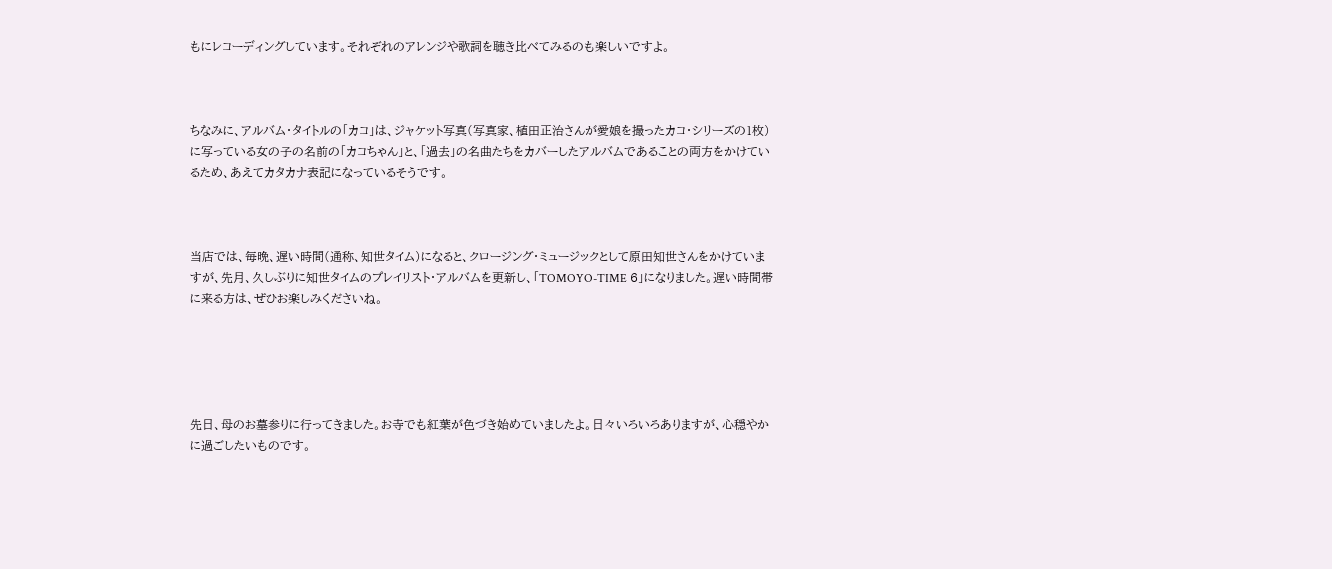もにレコーディングしています。それぞれのアレンジや歌詞を聴き比べてみるのも楽しいですよ。



ちなみに、アルバム・タイトルの「カコ」は、ジャケット写真(写真家、植田正治さんが愛娘を撮ったカコ・シリーズの1枚)に写っている女の子の名前の「カコちゃん」と、「過去」の名曲たちをカバーしたアルバムであることの両方をかけているため、あえてカタカナ表記になっているそうです。



当店では、毎晩、遅い時間(通称、知世タイム)になると、クロージング・ミュージックとして原田知世さんをかけていますが、先月、久しぶりに知世タイムのプレイリスト・アルバムを更新し、「TOMOYO-TIME 6」になりました。遅い時間帯に来る方は、ぜひお楽しみくださいね。





先日、母のお墓参りに行ってきました。お寺でも紅葉が色づき始めていましたよ。日々いろいろありますが、心穏やかに過ごしたいものです。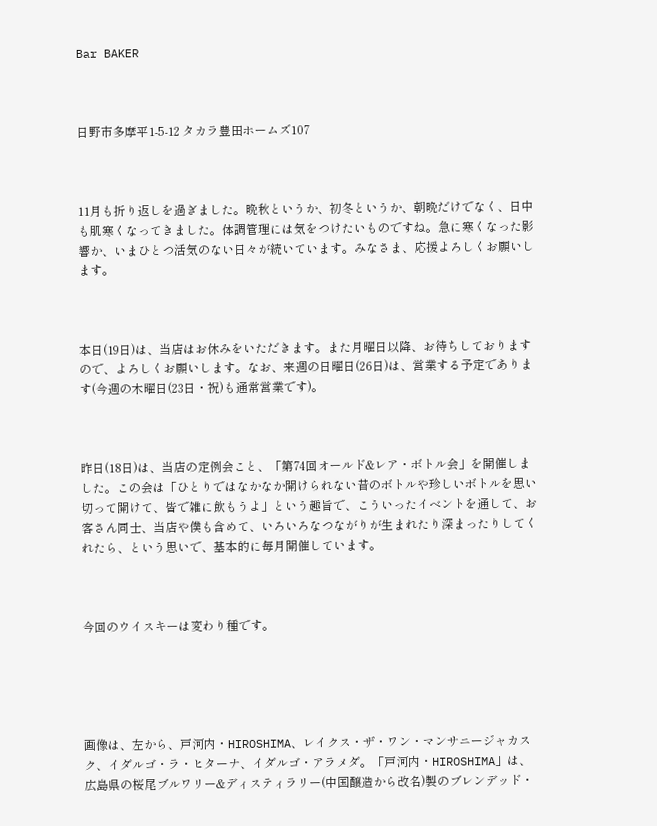Bar BAKER



日野市多摩平1-5-12 タカラ豊田ホームズ107



11月も折り返しを過ぎました。晩秋というか、初冬というか、朝晩だけでなく、日中も肌寒くなってきました。体調管理には気をつけたいものですね。急に寒くなった影響か、いまひとつ活気のない日々が続いています。みなさま、応援よろしくお願いします。



本日(19日)は、当店はお休みをいただきます。また月曜日以降、お待ちしておりますので、よろしくお願いします。なお、来週の日曜日(26日)は、営業する予定であります(今週の木曜日(23日・祝)も通常営業です)。



昨日(18日)は、当店の定例会こと、「第74回オールド&レア・ボトル会」を開催しました。この会は「ひとりではなかなか開けられない昔のボトルや珍しいボトルを思い切って開けて、皆で雑に飲もうよ」という趣旨で、こういったイベントを通して、お客さん同士、当店や僕も含めて、いろいろなつながりが生まれたり深まったりしてくれたら、という思いで、基本的に毎月開催しています。



今回のウイスキーは変わり種です。





画像は、左から、戸河内・HIROSHIMA、レイクス・ザ・ワン・マンサニージャカスク、イダルゴ・ラ・ヒターナ、イダルゴ・アラメダ。「戸河内・HIROSHIMA」は、広島県の桜尾ブルワリー&ディスティラリー(中国醸造から改名)製のブレンデッド・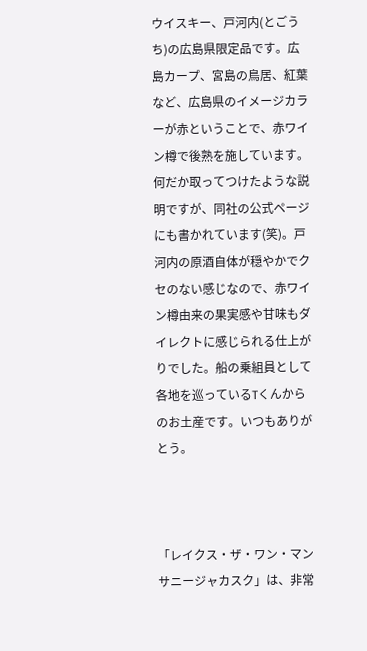ウイスキー、戸河内(とごうち)の広島県限定品です。広島カープ、宮島の鳥居、紅葉など、広島県のイメージカラーが赤ということで、赤ワイン樽で後熟を施しています。何だか取ってつけたような説明ですが、同社の公式ページにも書かれています(笑)。戸河内の原酒自体が穏やかでクセのない感じなので、赤ワイン樽由来の果実感や甘味もダイレクトに感じられる仕上がりでした。船の乗組員として各地を巡っているTくんからのお土産です。いつもありがとう。



「レイクス・ザ・ワン・マンサニージャカスク」は、非常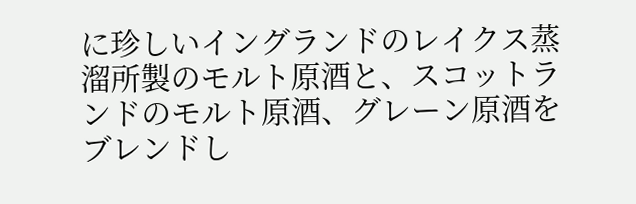に珍しいイングランドのレイクス蒸溜所製のモルト原酒と、スコットランドのモルト原酒、グレーン原酒をブレンドし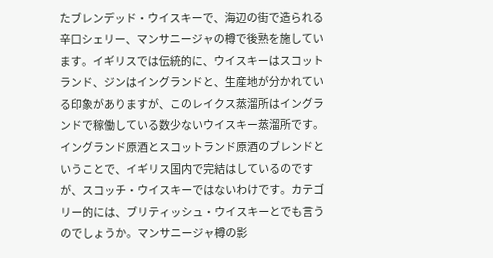たブレンデッド・ウイスキーで、海辺の街で造られる辛口シェリー、マンサニージャの樽で後熟を施しています。イギリスでは伝統的に、ウイスキーはスコットランド、ジンはイングランドと、生産地が分かれている印象がありますが、このレイクス蒸溜所はイングランドで稼働している数少ないウイスキー蒸溜所です。イングランド原酒とスコットランド原酒のブレンドということで、イギリス国内で完結はしているのですが、スコッチ・ウイスキーではないわけです。カテゴリー的には、ブリティッシュ・ウイスキーとでも言うのでしょうか。マンサニージャ樽の影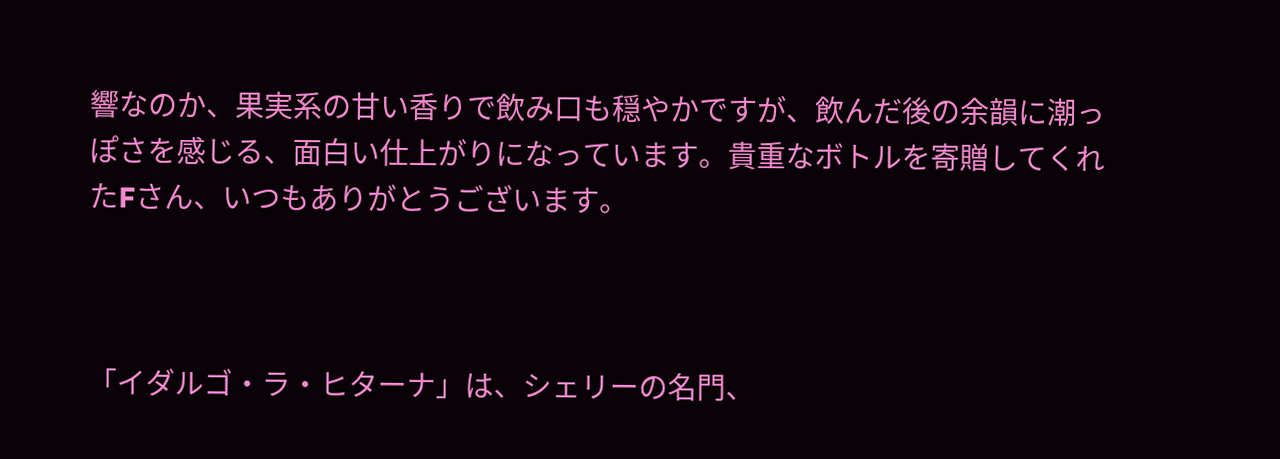響なのか、果実系の甘い香りで飲み口も穏やかですが、飲んだ後の余韻に潮っぽさを感じる、面白い仕上がりになっています。貴重なボトルを寄贈してくれたFさん、いつもありがとうございます。



「イダルゴ・ラ・ヒターナ」は、シェリーの名門、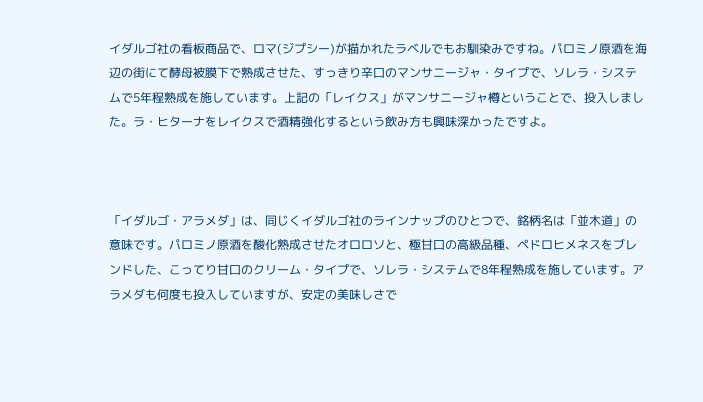イダルゴ社の看板商品で、ロマ(ジプシー)が描かれたラベルでもお馴染みですね。パロミノ原酒を海辺の街にて酵母被膜下で熟成させた、すっきり辛口のマンサニージャ・タイプで、ソレラ・システムで5年程熟成を施しています。上記の「レイクス」がマンサニージャ樽ということで、投入しました。ラ・ヒターナをレイクスで酒精強化するという飲み方も興味深かったですよ。



「イダルゴ・アラメダ」は、同じくイダルゴ社のラインナップのひとつで、銘柄名は「並木道」の意味です。パロミノ原酒を酸化熟成させたオロロソと、極甘口の高級品種、ペドロヒメネスをブレンドした、こってり甘口のクリーム・タイプで、ソレラ・システムで8年程熟成を施しています。アラメダも何度も投入していますが、安定の美味しさで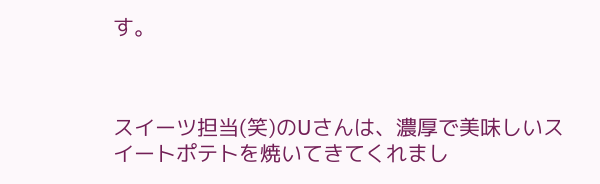す。



スイーツ担当(笑)のUさんは、濃厚で美味しいスイートポテトを焼いてきてくれまし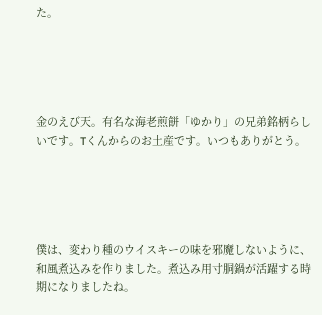た。





金のえび天。有名な海老煎餅「ゆかり」の兄弟銘柄らしいです。Tくんからのお土産です。いつもありがとう。





僕は、変わり種のウイスキーの味を邪魔しないように、和風煮込みを作りました。煮込み用寸胴鍋が活躍する時期になりましたね。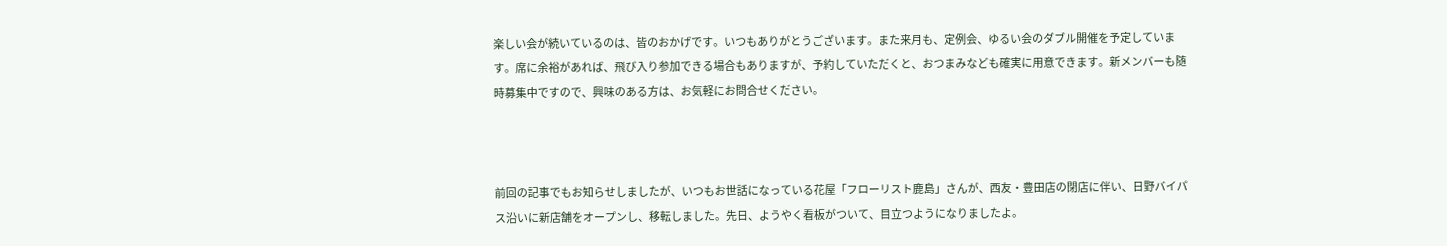楽しい会が続いているのは、皆のおかげです。いつもありがとうございます。また来月も、定例会、ゆるい会のダブル開催を予定しています。席に余裕があれば、飛び入り参加できる場合もありますが、予約していただくと、おつまみなども確実に用意できます。新メンバーも随時募集中ですので、興味のある方は、お気軽にお問合せください。



前回の記事でもお知らせしましたが、いつもお世話になっている花屋「フローリスト鹿島」さんが、西友・豊田店の閉店に伴い、日野バイパス沿いに新店舗をオープンし、移転しました。先日、ようやく看板がついて、目立つようになりましたよ。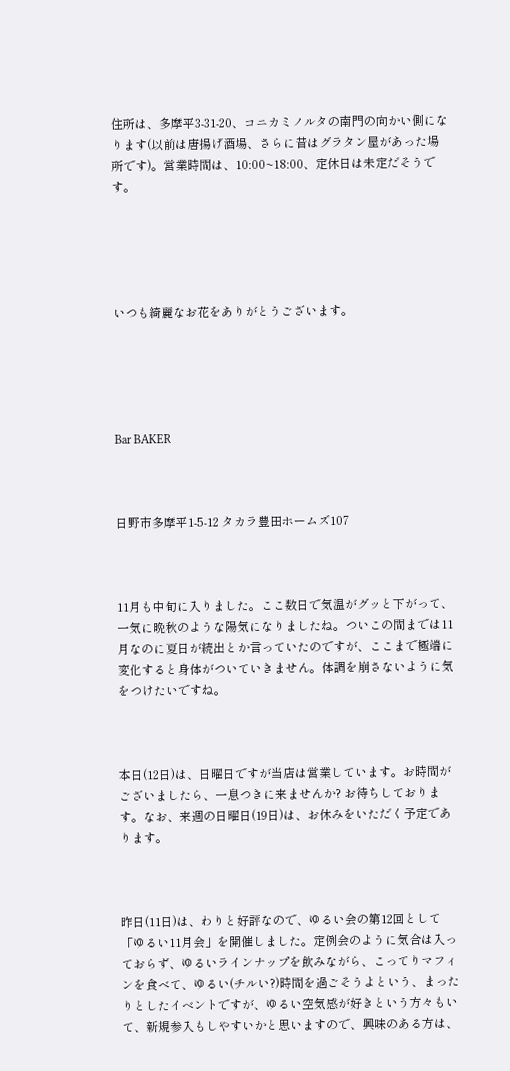住所は、多摩平3-31-20、コニカミノルタの南門の向かい側になります(以前は唐揚げ酒場、さらに昔はグラタン屋があった場所です)。営業時間は、10:00~18:00、定休日は未定だそうです。





いつも綺麗なお花をありがとうございます。





Bar BAKER



日野市多摩平1-5-12 タカラ豊田ホームズ107



11月も中旬に入りました。ここ数日で気温がグッと下がって、一気に晩秋のような陽気になりましたね。ついこの間までは11月なのに夏日が続出とか言っていたのですが、ここまで極端に変化すると身体がついていきません。体調を崩さないように気をつけたいですね。



本日(12日)は、日曜日ですが当店は営業しています。お時間がございましたら、一息つきに来ませんか? お待ちしております。なお、来週の日曜日(19日)は、お休みをいただく予定であります。



昨日(11日)は、わりと好評なので、ゆるい会の第12回として「ゆるい11月会」を開催しました。定例会のように気合は入っておらず、ゆるいラインナップを飲みながら、こってりマフィンを食べて、ゆるい(チルい?)時間を過ごそうよという、まったりとしたイベントですが、ゆるい空気感が好きという方々もいて、新規参入もしやすいかと思いますので、興味のある方は、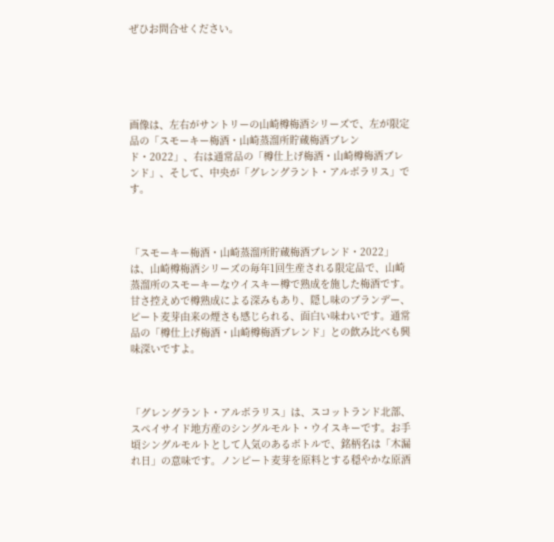ぜひお問合せください。





画像は、左右がサントリーの山崎樽梅酒シリーズで、左が限定品の「スモーキー梅酒・山崎蒸溜所貯蔵梅酒ブレンド・2022」、右は通常品の「樽仕上げ梅酒・山崎樽梅酒ブレンド」、そして、中央が「グレングラント・アルボラリス」です。



「スモーキー梅酒・山崎蒸溜所貯蔵梅酒ブレンド・2022」は、山崎樽梅酒シリーズの毎年1回生産される限定品で、山崎蒸溜所のスモーキーなウイスキー樽で熟成を施した梅酒です。甘さ控えめで樽熟成による深みもあり、隠し味のブランデー、ピート麦芽由来の煙さも感じられる、面白い味わいです。通常品の「樽仕上げ梅酒・山崎樽梅酒ブレンド」との飲み比べも興味深いですよ。



「グレングラント・アルボラリス」は、スコットランド北部、スペイサイド地方産のシングルモルト・ウイスキーです。お手頃シングルモルトとして人気のあるボトルで、銘柄名は「木漏れ日」の意味です。ノンピート麦芽を原料とする穏やかな原酒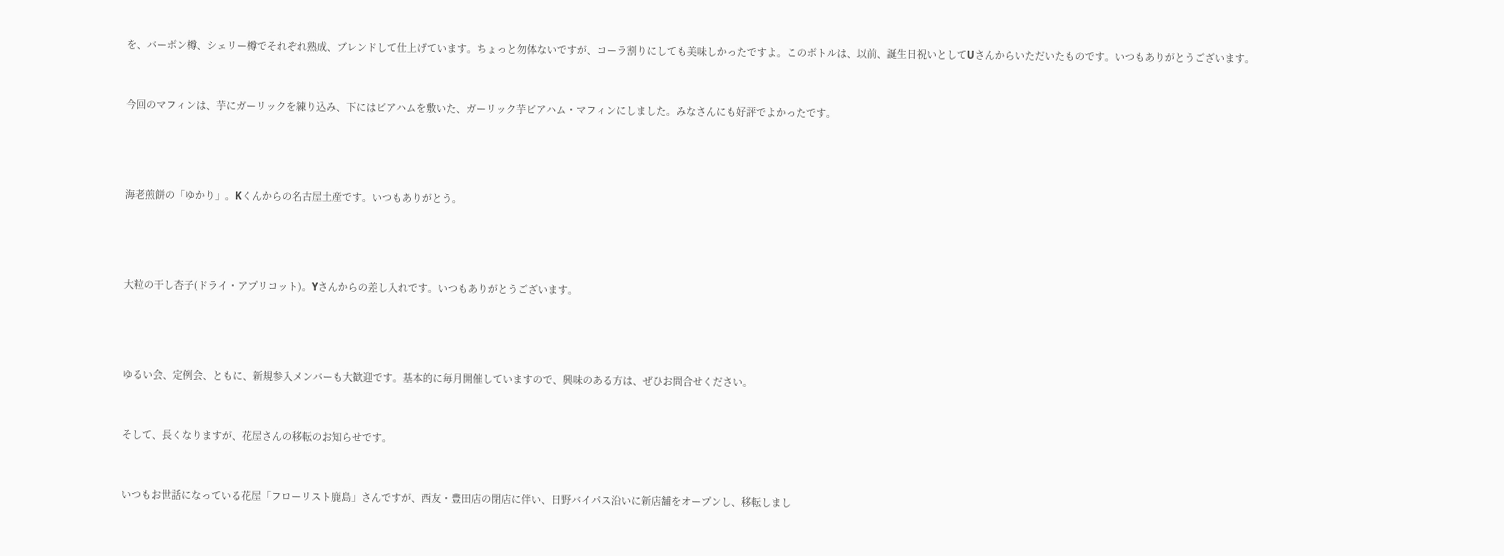を、バーボン樽、シェリー樽でそれぞれ熟成、ブレンドして仕上げています。ちょっと勿体ないですが、コーラ割りにしても美味しかったですよ。このボトルは、以前、誕生日祝いとしてUさんからいただいたものです。いつもありがとうございます。



今回のマフィンは、芋にガーリックを練り込み、下にはビアハムを敷いた、ガーリック芋ビアハム・マフィンにしました。みなさんにも好評でよかったです。





海老煎餅の「ゆかり」。Kくんからの名古屋土産です。いつもありがとう。





大粒の干し杏子(ドライ・アプリコット)。Yさんからの差し入れです。いつもありがとうございます。





ゆるい会、定例会、ともに、新規参入メンバーも大歓迎です。基本的に毎月開催していますので、興味のある方は、ぜひお問合せください。



そして、長くなりますが、花屋さんの移転のお知らせです。



いつもお世話になっている花屋「フローリスト鹿島」さんですが、西友・豊田店の閉店に伴い、日野バイパス沿いに新店舗をオープンし、移転しまし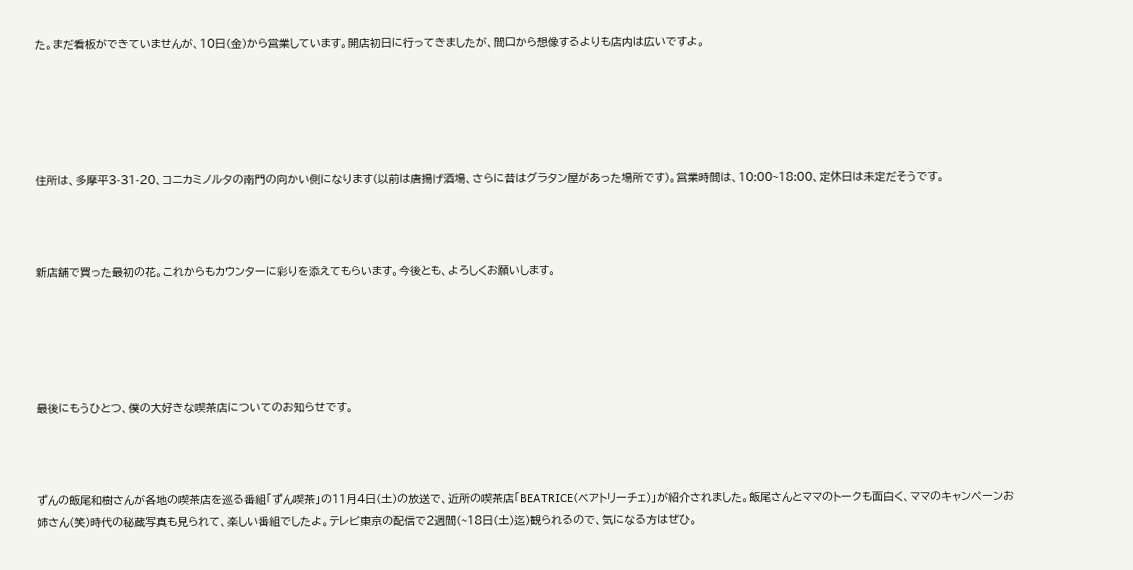た。まだ看板ができていませんが、10日(金)から営業しています。開店初日に行ってきましたが、間口から想像するよりも店内は広いですよ。





住所は、多摩平3-31-20、コニカミノルタの南門の向かい側になります(以前は唐揚げ酒場、さらに昔はグラタン屋があった場所です)。営業時間は、10:00~18:00、定休日は未定だそうです。



新店舗で買った最初の花。これからもカウンターに彩りを添えてもらいます。今後とも、よろしくお願いします。





最後にもうひとつ、僕の大好きな喫茶店についてのお知らせです。



ずんの飯尾和樹さんが各地の喫茶店を巡る番組「ずん喫茶」の11月4日(土)の放送で、近所の喫茶店「BEATRICE(ベアトリーチェ)」が紹介されました。飯尾さんとママのトークも面白く、ママのキャンペーンお姉さん(笑)時代の秘蔵写真も見られて、楽しい番組でしたよ。テレビ東京の配信で2週間(~18日(土)迄)観られるので、気になる方はぜひ。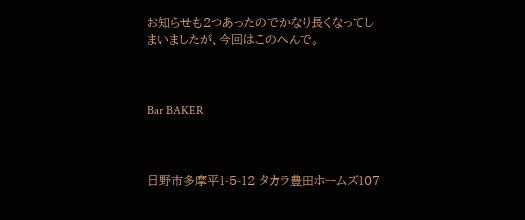お知らせも2つあったのでかなり長くなってしまいましたが、今回はこのへんで。



Bar BAKER



日野市多摩平1-5-12 タカラ豊田ホームズ107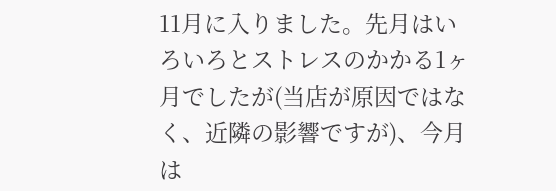11月に入りました。先月はいろいろとストレスのかかる1ヶ月でしたが(当店が原因ではなく、近隣の影響ですが)、今月は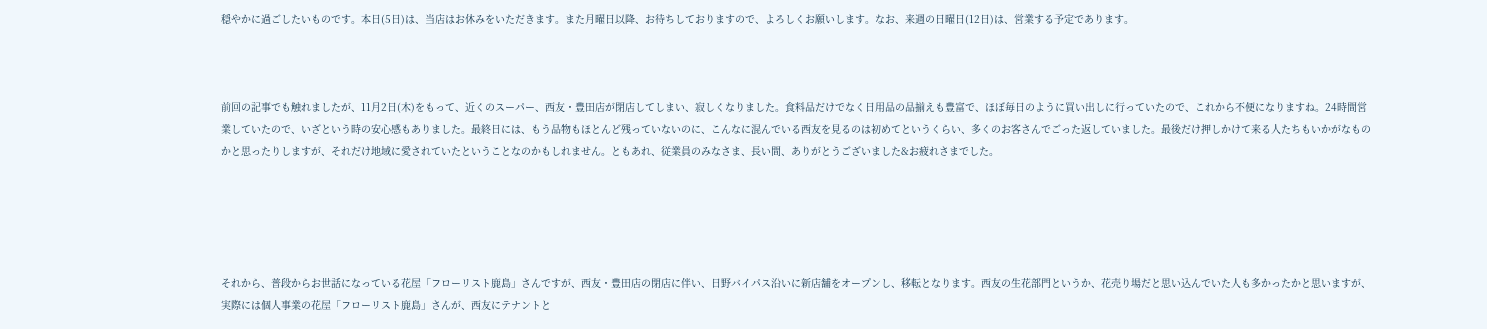穏やかに過ごしたいものです。本日(5日)は、当店はお休みをいただきます。また月曜日以降、お待ちしておりますので、よろしくお願いします。なお、来週の日曜日(12日)は、営業する予定であります。



前回の記事でも触れましたが、11月2日(木)をもって、近くのスーパー、西友・豊田店が閉店してしまい、寂しくなりました。食料品だけでなく日用品の品揃えも豊富で、ほぼ毎日のように買い出しに行っていたので、これから不便になりますね。24時間営業していたので、いざという時の安心感もありました。最終日には、もう品物もほとんど残っていないのに、こんなに混んでいる西友を見るのは初めてというくらい、多くのお客さんでごった返していました。最後だけ押しかけて来る人たちもいかがなものかと思ったりしますが、それだけ地域に愛されていたということなのかもしれません。ともあれ、従業員のみなさま、長い間、ありがとうございました&お疲れさまでした。





それから、普段からお世話になっている花屋「フローリスト鹿島」さんですが、西友・豊田店の閉店に伴い、日野バイパス沿いに新店舗をオープンし、移転となります。西友の生花部門というか、花売り場だと思い込んでいた人も多かったかと思いますが、実際には個人事業の花屋「フローリスト鹿島」さんが、西友にテナントと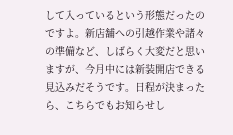して入っているという形態だったのですよ。新店舗への引越作業や諸々の準備など、しばらく大変だと思いますが、今月中には新装開店できる見込みだそうです。日程が決まったら、こちらでもお知らせし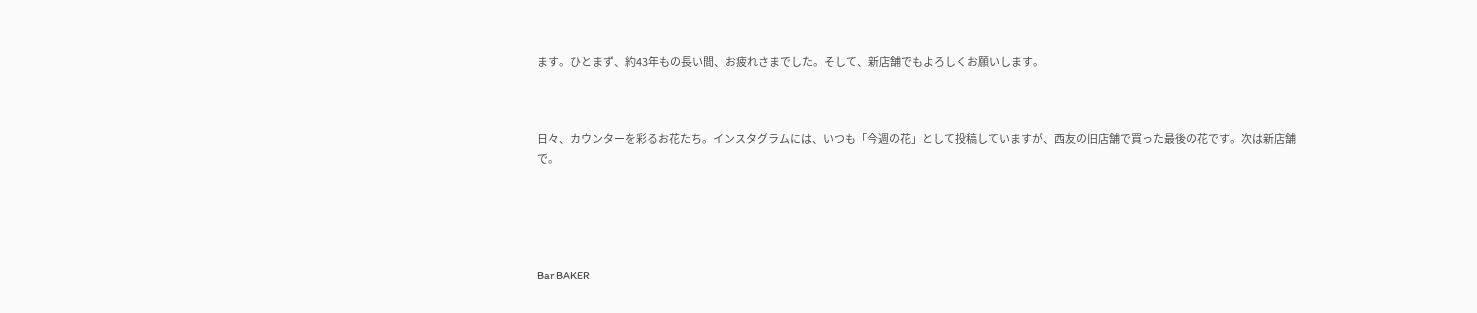ます。ひとまず、約43年もの長い間、お疲れさまでした。そして、新店舗でもよろしくお願いします。



日々、カウンターを彩るお花たち。インスタグラムには、いつも「今週の花」として投稿していますが、西友の旧店舗で買った最後の花です。次は新店舗で。





Bar BAKER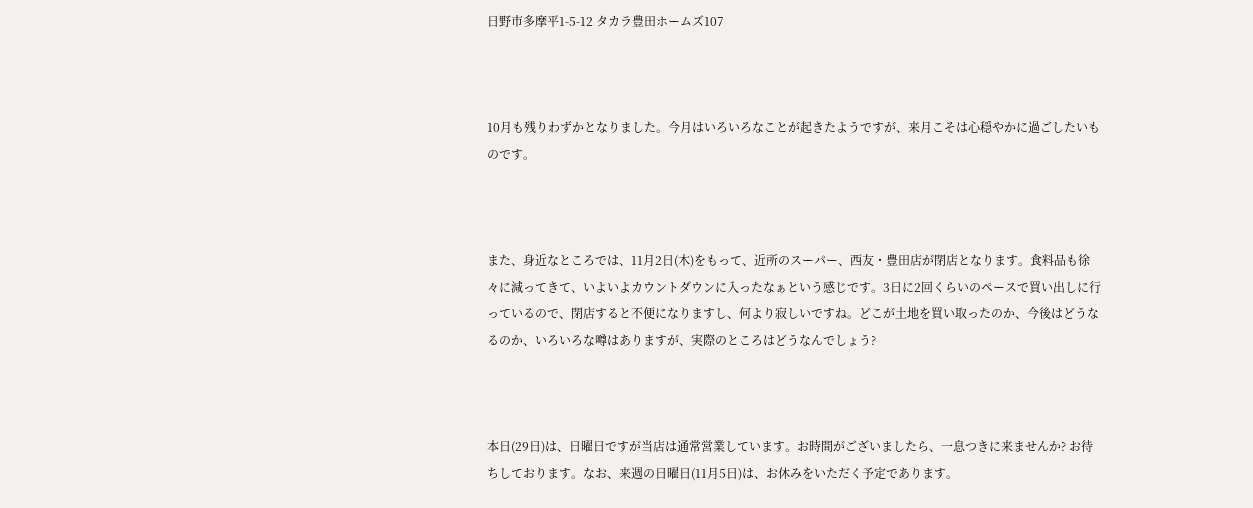日野市多摩平1-5-12 タカラ豊田ホームズ107



10月も残りわずかとなりました。今月はいろいろなことが起きたようですが、来月こそは心穏やかに過ごしたいものです。



また、身近なところでは、11月2日(木)をもって、近所のスーパー、西友・豊田店が閉店となります。食料品も徐々に減ってきて、いよいよカウントダウンに入ったなぁという感じです。3日に2回くらいのペースで買い出しに行っているので、閉店すると不便になりますし、何より寂しいですね。どこが土地を買い取ったのか、今後はどうなるのか、いろいろな噂はありますが、実際のところはどうなんでしょう?



本日(29日)は、日曜日ですが当店は通常営業しています。お時間がございましたら、一息つきに来ませんか? お待ちしております。なお、来週の日曜日(11月5日)は、お休みをいただく予定であります。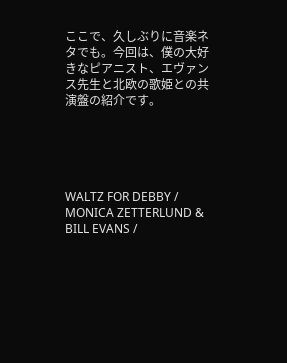ここで、久しぶりに音楽ネタでも。今回は、僕の大好きなピアニスト、エヴァンス先生と北欧の歌姫との共演盤の紹介です。





WALTZ FOR DEBBY / MONICA ZETTERLUND & BILL EVANS /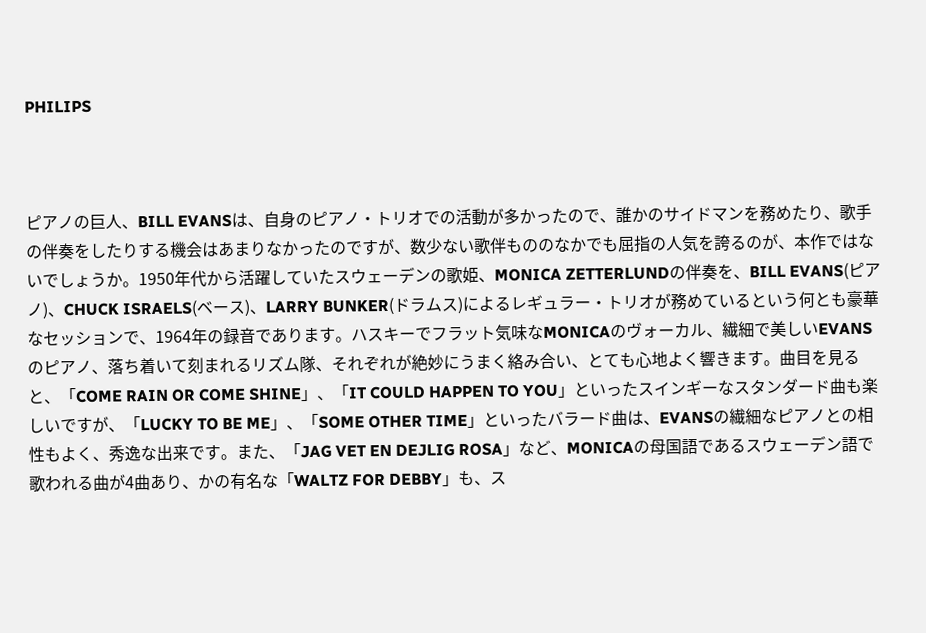PHILIPS



ピアノの巨人、BILL EVANSは、自身のピアノ・トリオでの活動が多かったので、誰かのサイドマンを務めたり、歌手の伴奏をしたりする機会はあまりなかったのですが、数少ない歌伴もののなかでも屈指の人気を誇るのが、本作ではないでしょうか。1950年代から活躍していたスウェーデンの歌姫、MONICA ZETTERLUNDの伴奏を、BILL EVANS(ピアノ)、CHUCK ISRAELS(ベース)、LARRY BUNKER(ドラムス)によるレギュラー・トリオが務めているという何とも豪華なセッションで、1964年の録音であります。ハスキーでフラット気味なMONICAのヴォーカル、繊細で美しいEVANSのピアノ、落ち着いて刻まれるリズム隊、それぞれが絶妙にうまく絡み合い、とても心地よく響きます。曲目を見ると、「COME RAIN OR COME SHINE」、「IT COULD HAPPEN TO YOU」といったスインギーなスタンダード曲も楽しいですが、「LUCKY TO BE ME」、「SOME OTHER TIME」といったバラード曲は、EVANSの繊細なピアノとの相性もよく、秀逸な出来です。また、「JAG VET EN DEJLIG ROSA」など、MONICAの母国語であるスウェーデン語で歌われる曲が4曲あり、かの有名な「WALTZ FOR DEBBY」も、ス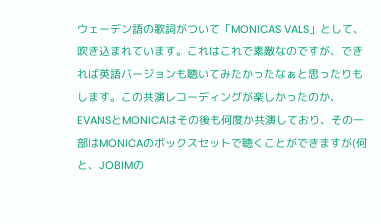ウェーデン語の歌詞がついて「MONICAS VALS」として、吹き込まれています。これはこれで素敵なのですが、できれば英語バージョンも聴いてみたかったなぁと思ったりもします。この共演レコーディングが楽しかったのか、EVANSとMONICAはその後も何度か共演しており、その一部はMONICAのボックスセットで聴くことができますが(何と、JOBIMの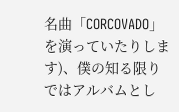名曲「CORCOVADO」を演っていたりします)、僕の知る限りではアルバムとし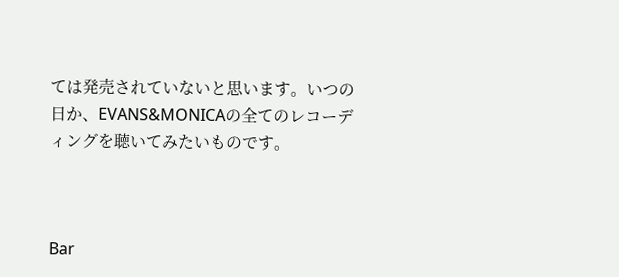ては発売されていないと思います。いつの日か、EVANS&MONICAの全てのレコーディングを聴いてみたいものです。



Bar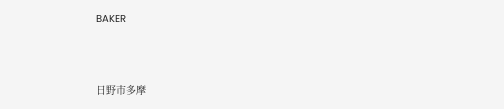BAKER



日野市多摩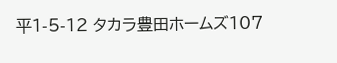平1-5-12 タカラ豊田ホームズ107